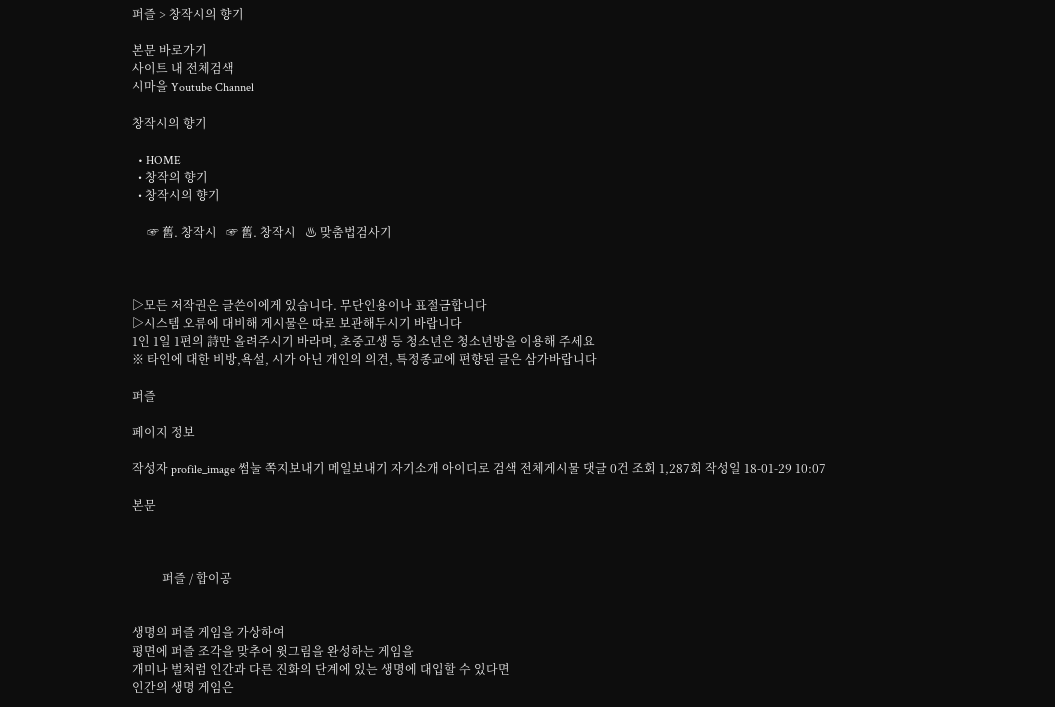퍼즐 > 창작시의 향기

본문 바로가기
사이트 내 전체검색
시마을 Youtube Channel

창작시의 향기

  • HOME
  • 창작의 향기
  • 창작시의 향기

     ☞ 舊. 창작시   ☞ 舊. 창작시   ♨ 맞춤법검사기



▷모든 저작권은 글쓴이에게 있습니다. 무단인용이나 표절금합니다
▷시스템 오류에 대비해 게시물은 따로 보관해두시기 바랍니다
1인 1일 1편의 詩만 올려주시기 바라며, 초중고생 등 청소년은 청소년방을 이용해 주세요
※ 타인에 대한 비방,욕설, 시가 아닌 개인의 의견, 특정종교에 편향된 글은 삼가바랍니다

퍼즐

페이지 정보

작성자 profile_image 썸눌 쪽지보내기 메일보내기 자기소개 아이디로 검색 전체게시물 댓글 0건 조회 1,287회 작성일 18-01-29 10:07

본문



          퍼즐 / 합이공


생명의 퍼즐 게임을 가상하여
평면에 퍼즐 조각을 맞추어 윗그림을 완성하는 게임을
개미나 벌처럼 인간과 다른 진화의 단계에 있는 생명에 대입할 수 있다면
인간의 생명 게임은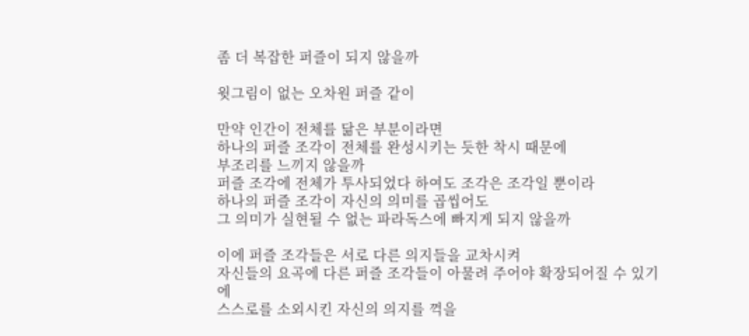좀 더 복잡한 퍼즐이 되지 않을까

윗그림이 없는 오차원 퍼즐 같이

만약 인간이 전체를 닮은 부분이라면
하나의 퍼즐 조각이 전체를 완성시키는 듯한 착시 때문에
부조리를 느끼지 않을까
퍼즐 조각에 전체가 투사되었다 하여도 조각은 조각일 뿐이라
하나의 퍼즐 조각이 자신의 의미를 곱씹어도
그 의미가 실현될 수 없는 파라독스에 빠지게 되지 않을까

이에 퍼즐 조각들은 서로 다른 의지들을 교차시켜
자신들의 요곡에 다른 퍼즐 조각들이 아물려 주어야 확장되어질 수 있기에
스스로를 소외시킨 자신의 의지를 꺽을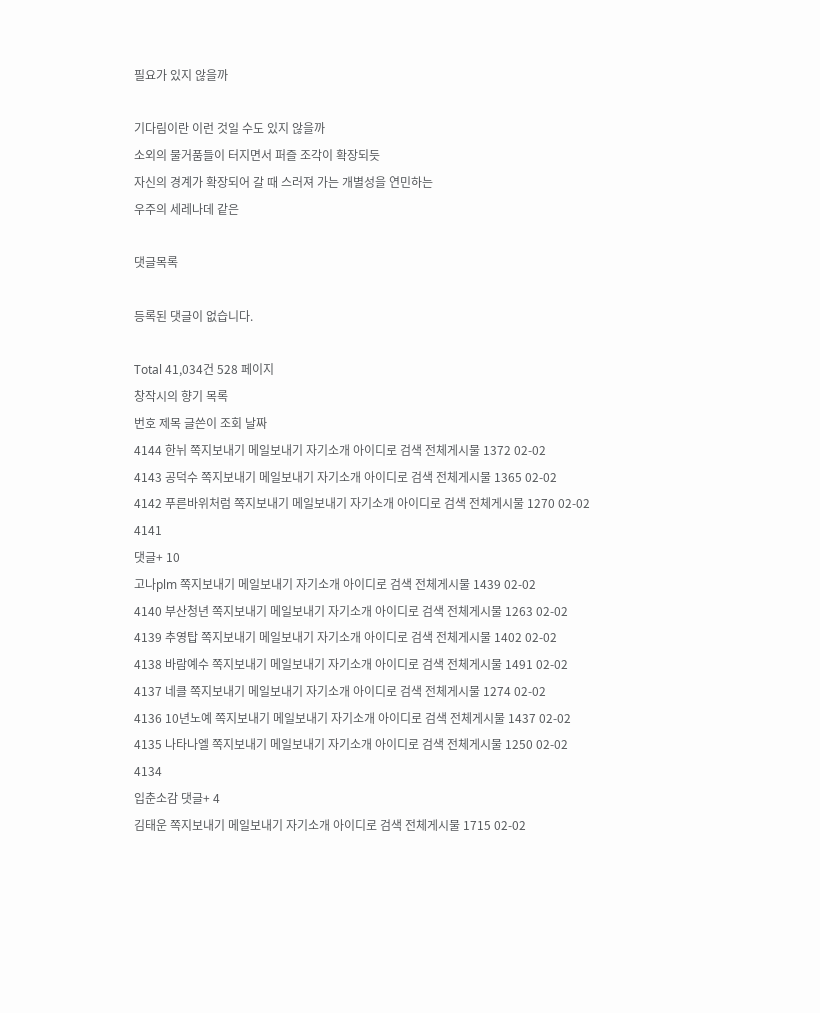필요가 있지 않을까

기다림이란 이런 것일 수도 있지 않을까
소외의 물거품들이 터지면서 퍼즐 조각이 확장되듯
자신의 경계가 확장되어 갈 때 스러져 가는 개별성을 연민하는
우주의 세레나데 같은

댓글목록

등록된 댓글이 없습니다.

Total 41,034건 528 페이지
창작시의 향기 목록
번호 제목 글쓴이 조회 날짜
4144 한뉘 쪽지보내기 메일보내기 자기소개 아이디로 검색 전체게시물 1372 02-02
4143 공덕수 쪽지보내기 메일보내기 자기소개 아이디로 검색 전체게시물 1365 02-02
4142 푸른바위처럼 쪽지보내기 메일보내기 자기소개 아이디로 검색 전체게시물 1270 02-02
4141
댓글+ 10
고나plm 쪽지보내기 메일보내기 자기소개 아이디로 검색 전체게시물 1439 02-02
4140 부산청년 쪽지보내기 메일보내기 자기소개 아이디로 검색 전체게시물 1263 02-02
4139 추영탑 쪽지보내기 메일보내기 자기소개 아이디로 검색 전체게시물 1402 02-02
4138 바람예수 쪽지보내기 메일보내기 자기소개 아이디로 검색 전체게시물 1491 02-02
4137 네클 쪽지보내기 메일보내기 자기소개 아이디로 검색 전체게시물 1274 02-02
4136 10년노예 쪽지보내기 메일보내기 자기소개 아이디로 검색 전체게시물 1437 02-02
4135 나타나엘 쪽지보내기 메일보내기 자기소개 아이디로 검색 전체게시물 1250 02-02
4134
입춘소감 댓글+ 4
김태운 쪽지보내기 메일보내기 자기소개 아이디로 검색 전체게시물 1715 02-02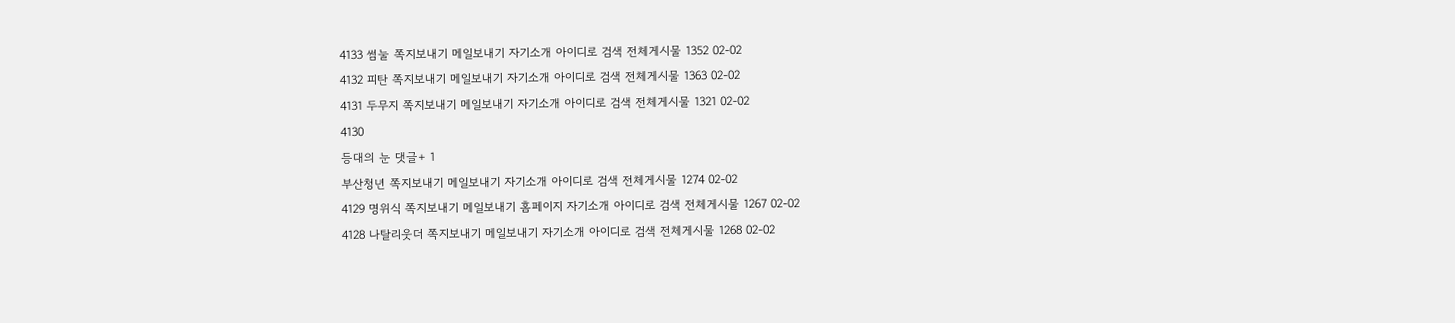4133 썸눌 쪽지보내기 메일보내기 자기소개 아이디로 검색 전체게시물 1352 02-02
4132 피탄 쪽지보내기 메일보내기 자기소개 아이디로 검색 전체게시물 1363 02-02
4131 두무지 쪽지보내기 메일보내기 자기소개 아이디로 검색 전체게시물 1321 02-02
4130
등대의 눈 댓글+ 1
부산청년 쪽지보내기 메일보내기 자기소개 아이디로 검색 전체게시물 1274 02-02
4129 명위식 쪽지보내기 메일보내기 홈페이지 자기소개 아이디로 검색 전체게시물 1267 02-02
4128 나탈리웃더 쪽지보내기 메일보내기 자기소개 아이디로 검색 전체게시물 1268 02-02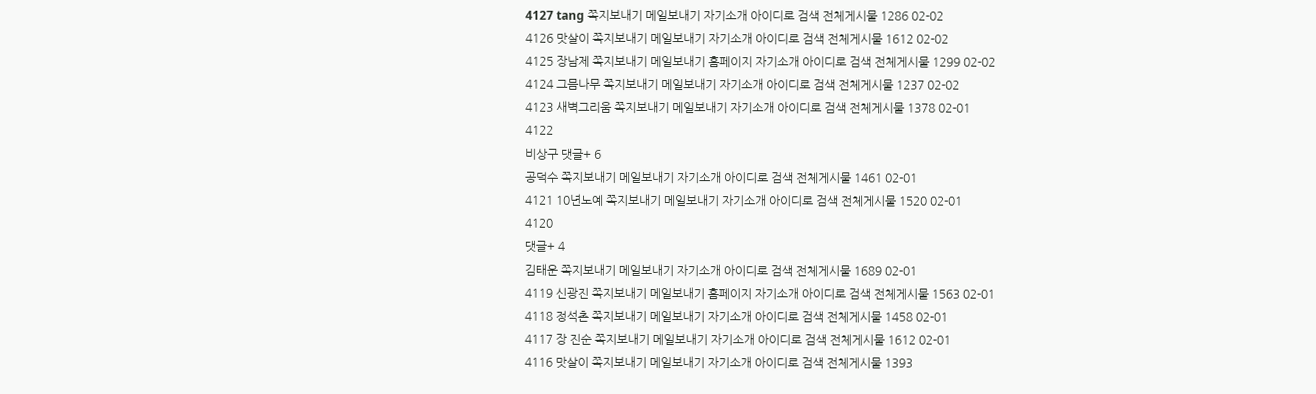4127 tang 쪽지보내기 메일보내기 자기소개 아이디로 검색 전체게시물 1286 02-02
4126 맛살이 쪽지보내기 메일보내기 자기소개 아이디로 검색 전체게시물 1612 02-02
4125 장남제 쪽지보내기 메일보내기 홈페이지 자기소개 아이디로 검색 전체게시물 1299 02-02
4124 그믐나무 쪽지보내기 메일보내기 자기소개 아이디로 검색 전체게시물 1237 02-02
4123 새벽그리움 쪽지보내기 메일보내기 자기소개 아이디로 검색 전체게시물 1378 02-01
4122
비상구 댓글+ 6
공덕수 쪽지보내기 메일보내기 자기소개 아이디로 검색 전체게시물 1461 02-01
4121 10년노예 쪽지보내기 메일보내기 자기소개 아이디로 검색 전체게시물 1520 02-01
4120
댓글+ 4
김태운 쪽지보내기 메일보내기 자기소개 아이디로 검색 전체게시물 1689 02-01
4119 신광진 쪽지보내기 메일보내기 홈페이지 자기소개 아이디로 검색 전체게시물 1563 02-01
4118 정석촌 쪽지보내기 메일보내기 자기소개 아이디로 검색 전체게시물 1458 02-01
4117 장 진순 쪽지보내기 메일보내기 자기소개 아이디로 검색 전체게시물 1612 02-01
4116 맛살이 쪽지보내기 메일보내기 자기소개 아이디로 검색 전체게시물 1393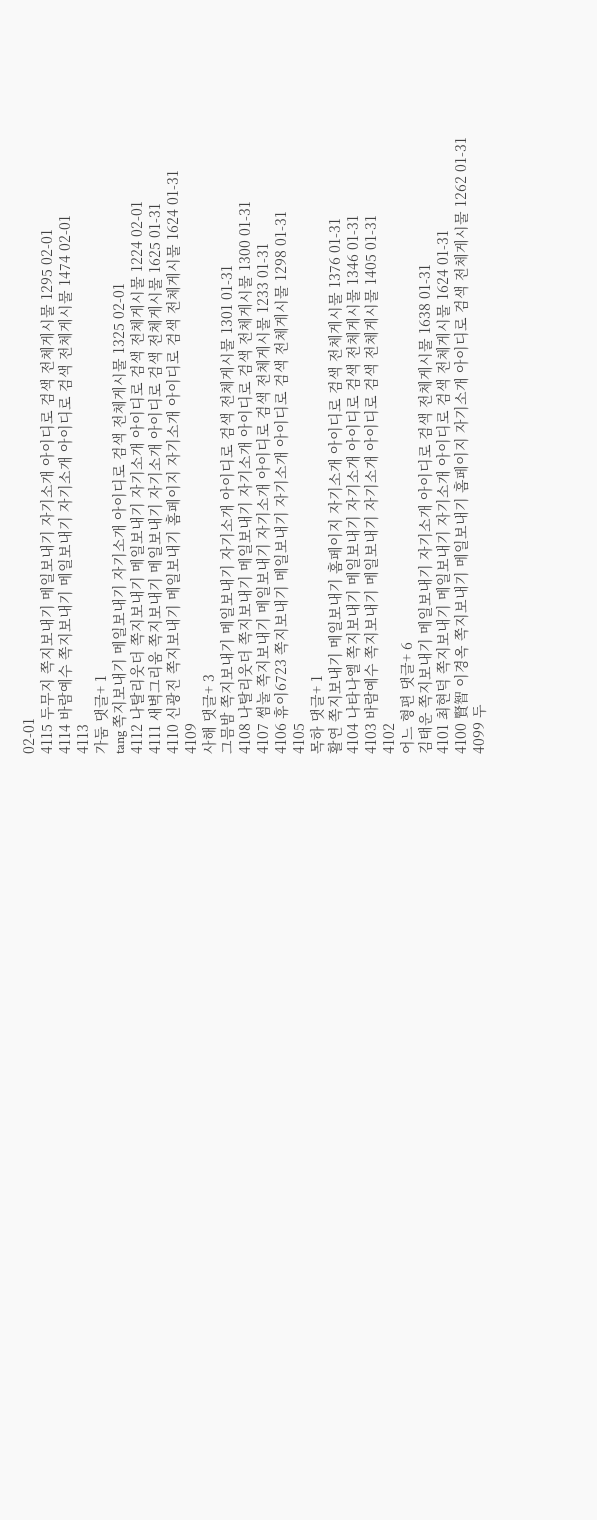02-01
4115 두무지 쪽지보내기 메일보내기 자기소개 아이디로 검색 전체게시물 1295 02-01
4114 바람예수 쪽지보내기 메일보내기 자기소개 아이디로 검색 전체게시물 1474 02-01
4113
가둠 댓글+ 1
tang 쪽지보내기 메일보내기 자기소개 아이디로 검색 전체게시물 1325 02-01
4112 나탈리웃더 쪽지보내기 메일보내기 자기소개 아이디로 검색 전체게시물 1224 02-01
4111 새벽그리움 쪽지보내기 메일보내기 자기소개 아이디로 검색 전체게시물 1625 01-31
4110 신광진 쪽지보내기 메일보내기 홈페이지 자기소개 아이디로 검색 전체게시물 1624 01-31
4109
사해 댓글+ 3
그믐밤 쪽지보내기 메일보내기 자기소개 아이디로 검색 전체게시물 1301 01-31
4108 나탈리웃더 쪽지보내기 메일보내기 자기소개 아이디로 검색 전체게시물 1300 01-31
4107 썸눌 쪽지보내기 메일보내기 자기소개 아이디로 검색 전체게시물 1233 01-31
4106 휴이6723 쪽지보내기 메일보내기 자기소개 아이디로 검색 전체게시물 1298 01-31
4105
목하 댓글+ 1
활연 쪽지보내기 메일보내기 홈페이지 자기소개 아이디로 검색 전체게시물 1376 01-31
4104 나타나엘 쪽지보내기 메일보내기 자기소개 아이디로 검색 전체게시물 1346 01-31
4103 바람예수 쪽지보내기 메일보내기 자기소개 아이디로 검색 전체게시물 1405 01-31
4102
어느 형편 댓글+ 6
김태운 쪽지보내기 메일보내기 자기소개 아이디로 검색 전체게시물 1638 01-31
4101 최현덕 쪽지보내기 메일보내기 자기소개 아이디로 검색 전체게시물 1624 01-31
4100 賢智 이경옥 쪽지보내기 메일보내기 홈페이지 자기소개 아이디로 검색 전체게시물 1262 01-31
4099 두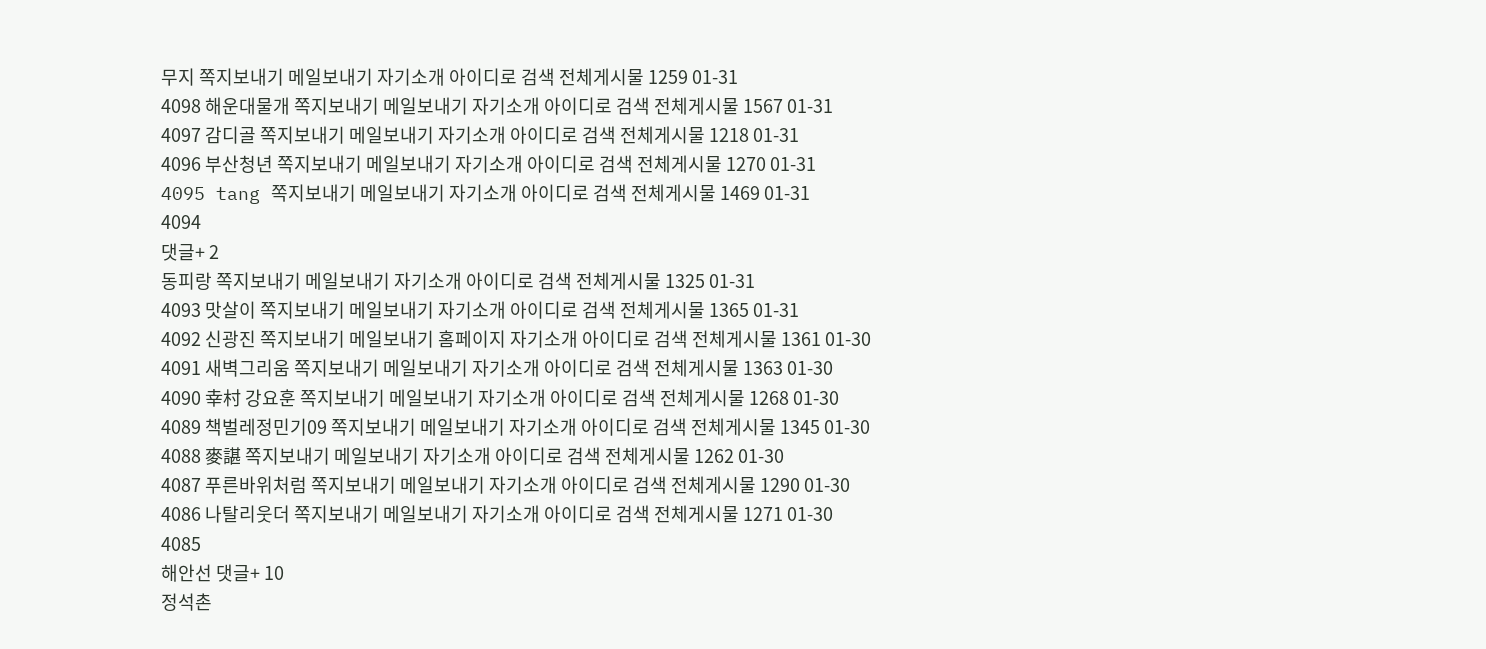무지 쪽지보내기 메일보내기 자기소개 아이디로 검색 전체게시물 1259 01-31
4098 해운대물개 쪽지보내기 메일보내기 자기소개 아이디로 검색 전체게시물 1567 01-31
4097 감디골 쪽지보내기 메일보내기 자기소개 아이디로 검색 전체게시물 1218 01-31
4096 부산청년 쪽지보내기 메일보내기 자기소개 아이디로 검색 전체게시물 1270 01-31
4095 tang 쪽지보내기 메일보내기 자기소개 아이디로 검색 전체게시물 1469 01-31
4094
댓글+ 2
동피랑 쪽지보내기 메일보내기 자기소개 아이디로 검색 전체게시물 1325 01-31
4093 맛살이 쪽지보내기 메일보내기 자기소개 아이디로 검색 전체게시물 1365 01-31
4092 신광진 쪽지보내기 메일보내기 홈페이지 자기소개 아이디로 검색 전체게시물 1361 01-30
4091 새벽그리움 쪽지보내기 메일보내기 자기소개 아이디로 검색 전체게시물 1363 01-30
4090 幸村 강요훈 쪽지보내기 메일보내기 자기소개 아이디로 검색 전체게시물 1268 01-30
4089 책벌레정민기09 쪽지보내기 메일보내기 자기소개 아이디로 검색 전체게시물 1345 01-30
4088 麥諶 쪽지보내기 메일보내기 자기소개 아이디로 검색 전체게시물 1262 01-30
4087 푸른바위처럼 쪽지보내기 메일보내기 자기소개 아이디로 검색 전체게시물 1290 01-30
4086 나탈리웃더 쪽지보내기 메일보내기 자기소개 아이디로 검색 전체게시물 1271 01-30
4085
해안선 댓글+ 10
정석촌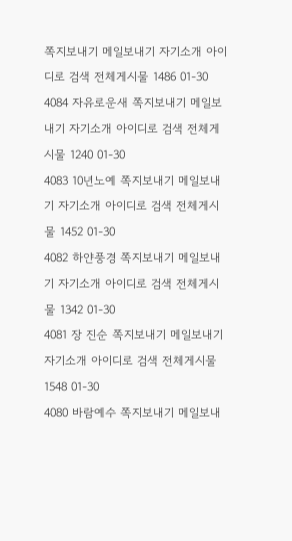쪽지보내기 메일보내기 자기소개 아이디로 검색 전체게시물 1486 01-30
4084 자유로운새 쪽지보내기 메일보내기 자기소개 아이디로 검색 전체게시물 1240 01-30
4083 10년노예 쪽지보내기 메일보내기 자기소개 아이디로 검색 전체게시물 1452 01-30
4082 하얀풍경 쪽지보내기 메일보내기 자기소개 아이디로 검색 전체게시물 1342 01-30
4081 장 진순 쪽지보내기 메일보내기 자기소개 아이디로 검색 전체게시물 1548 01-30
4080 바람예수 쪽지보내기 메일보내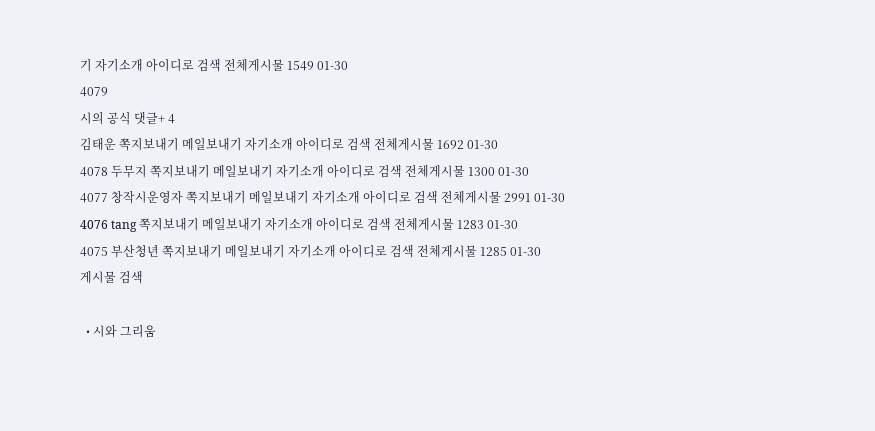기 자기소개 아이디로 검색 전체게시물 1549 01-30
4079
시의 공식 댓글+ 4
김태운 쪽지보내기 메일보내기 자기소개 아이디로 검색 전체게시물 1692 01-30
4078 두무지 쪽지보내기 메일보내기 자기소개 아이디로 검색 전체게시물 1300 01-30
4077 창작시운영자 쪽지보내기 메일보내기 자기소개 아이디로 검색 전체게시물 2991 01-30
4076 tang 쪽지보내기 메일보내기 자기소개 아이디로 검색 전체게시물 1283 01-30
4075 부산청년 쪽지보내기 메일보내기 자기소개 아이디로 검색 전체게시물 1285 01-30
게시물 검색

  • 시와 그리움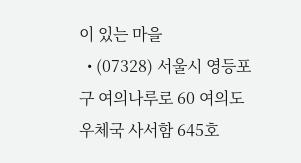이 있는 마을
  • (07328) 서울시 영등포구 여의나루로 60 여의도우체국 사서함 645호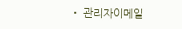• 관리자이메일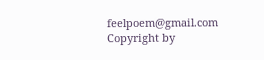feelpoem@gmail.com
Copyright by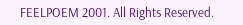FEELPOEM 2001. All Rights Reserved.